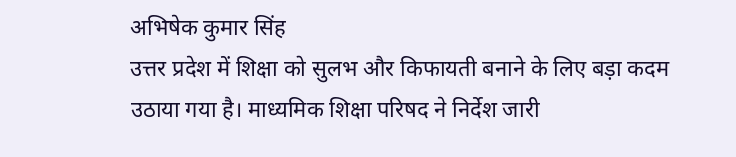अभिषेक कुमार सिंह
उत्तर प्रदेश में शिक्षा को सुलभ और किफायती बनाने के लिए बड़ा कदम उठाया गया है। माध्यमिक शिक्षा परिषद ने निर्देश जारी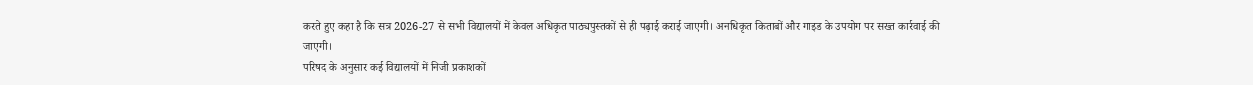करते हुए कहा है कि सत्र 2026-27 से सभी विद्यालयों में केवल अधिकृत पाठ्यपुस्तकों से ही पढ़ाई कराई जाएगी। अनधिकृत किताबों और गाइड के उपयोग पर सख्त कार्रवाई की जाएगी।
परिषद के अनुसार कई विद्यालयों में निजी प्रकाशकों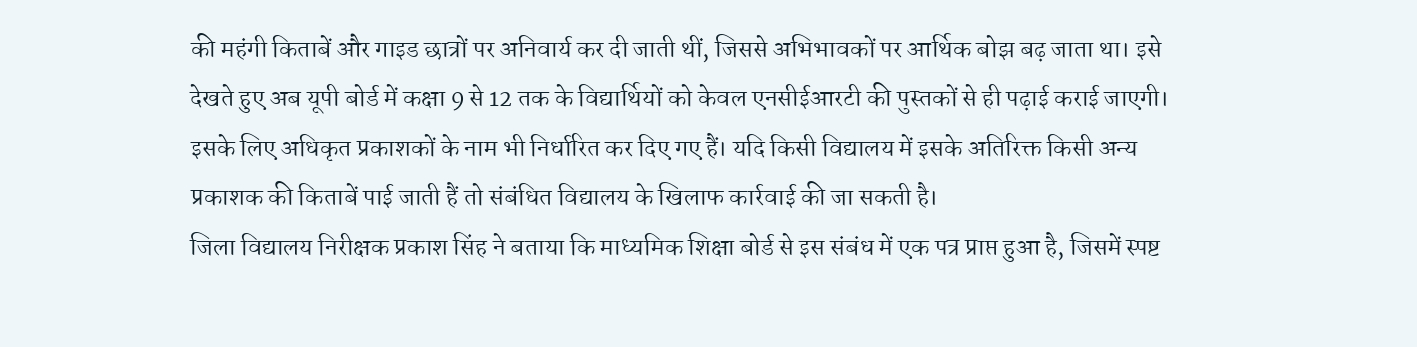की महंगी किताबें और गाइड छात्रों पर अनिवार्य कर दी जाती थीं, जिससे अभिभावकों पर आर्थिक बोझ बढ़ जाता था। इसे देखते हुए अब यूपी बोर्ड में कक्षा 9 से 12 तक के विद्यार्थियों को केवल एनसीईआरटी की पुस्तकों से ही पढ़ाई कराई जाएगी। इसके लिए अधिकृत प्रकाशकों के नाम भी निर्धारित कर दिए गए हैं। यदि किसी विद्यालय में इसके अतिरिक्त किसी अन्य प्रकाशक की किताबें पाई जाती हैं तो संबंधित विद्यालय के खिलाफ कार्रवाई की जा सकती है।
जिला विद्यालय निरीक्षक प्रकाश सिंह ने बताया कि माध्यमिक शिक्षा बोर्ड से इस संबंध में एक पत्र प्राप्त हुआ है, जिसमें स्पष्ट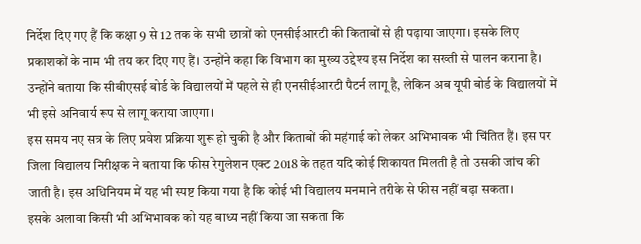निर्देश दिए गए हैं कि कक्षा 9 से 12 तक के सभी छात्रों को एनसीईआरटी की किताबों से ही पढ़ाया जाएगा। इसके लिए प्रकाशकों के नाम भी तय कर दिए गए हैं। उन्होंने कहा कि विभाग का मुख्य उद्देश्य इस निर्देश का सख्ती से पालन कराना है।
उन्होंने बताया कि सीबीएसई बोर्ड के विद्यालयों में पहले से ही एनसीईआरटी पैटर्न लागू है, लेकिन अब यूपी बोर्ड के विद्यालयों में भी इसे अनिवार्य रूप से लागू कराया जाएगा।
इस समय नए सत्र के लिए प्रवेश प्रक्रिया शुरू हो चुकी है और किताबों की महंगाई को लेकर अभिभावक भी चिंतित हैं। इस पर जिला विद्यालय निरीक्षक ने बताया कि फीस रेगुलेशन एक्ट 2018 के तहत यदि कोई शिकायत मिलती है तो उसकी जांच की जाती है। इस अधिनियम में यह भी स्पष्ट किया गया है कि कोई भी विद्यालय मनमाने तरीके से फीस नहीं बढ़ा सकता।
इसके अलावा किसी भी अभिभावक को यह बाध्य नहीं किया जा सकता कि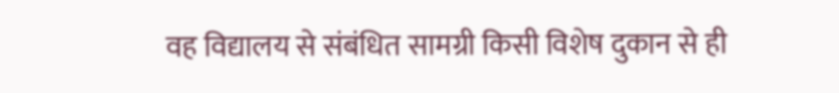वह विद्यालय से संबंधित सामग्री किसी विशेष दुकान से ही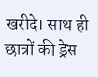खरीदे। साथ ही छात्रों की ड्रेस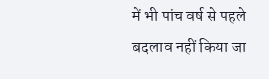में भी पांच वर्ष से पहले बदलाव नहीं किया जा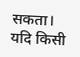सकता। यदि किसी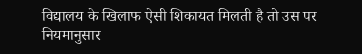विद्यालय के खिलाफ ऐसी शिकायत मिलती है तो उस पर नियमानुसार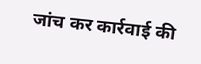जांच कर कार्रवाई की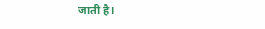जाती है।